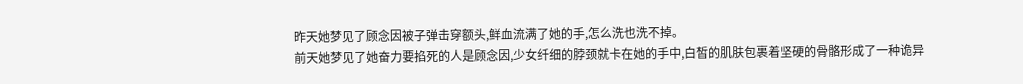昨天她梦见了顾念因被子弹击穿额头,鲜血流满了她的手,怎么洗也洗不掉。
前天她梦见了她奋力要掐死的人是顾念因,少女纤细的脖颈就卡在她的手中,白皙的肌肤包裹着坚硬的骨骼形成了一种诡异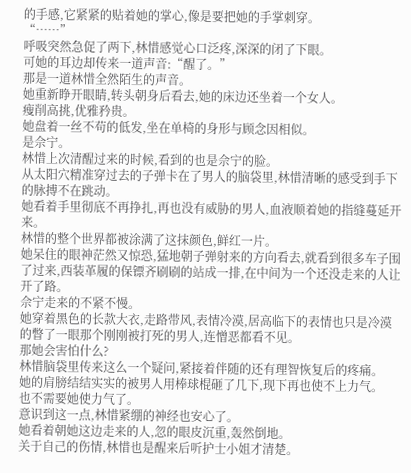的手感,它紧紧的贴着她的掌心,像是要把她的手掌刺穿。
“……”
呼吸突然急促了两下,林惜感觉心口泛疼,深深的闭了下眼。
可她的耳边却传来一道声音:“醒了。”
那是一道林惜全然陌生的声音。
她重新睁开眼睛,转头朝身后看去,她的床边还坐着一个女人。
瘦削高挑,优雅矜贵。
她盘着一丝不苟的低发,坐在单椅的身形与顾念因相似。
是佘宁。
林惜上次清醒过来的时候,看到的也是佘宁的脸。
从太阳穴精准穿过去的子弹卡在了男人的脑袋里,林惜清晰的感受到手下的脉搏不在跳动。
她看着手里彻底不再挣扎,再也没有威胁的男人,血液顺着她的指缝蔓延开来。
林惜的整个世界都被涂满了这抹颜色,鲜红一片。
她呆住的眼神茫然又惊恐,猛地朝子弹射来的方向看去,就看到很多车子围了过来,西装革履的保镖齐刷刷的站成一排,在中间为一个还没走来的人让开了路。
佘宁走来的不紧不慢。
她穿着黑色的长款大衣,走路带风,表情冷漠,居高临下的表情也只是冷漠的瞥了一眼那个刚刚被打死的男人,连憎恶都看不见。
那她会害怕什么?
林惜脑袋里传来这么一个疑问,紧接着伴随的还有理智恢复后的疼痛。
她的肩膀结结实实的被男人用棒球棍砸了几下,现下再也使不上力气。
也不需要她使力气了。
意识到这一点,林惜紧绷的神经也安心了。
她看着朝她这边走来的人,忽的眼皮沉重,轰然倒地。
关于自己的伤情,林惜也是醒来后听护士小姐才清楚。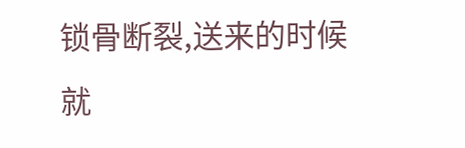锁骨断裂,送来的时候就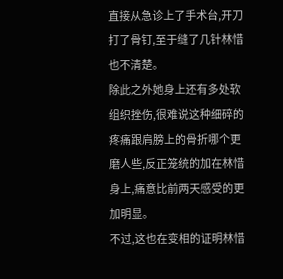直接从急诊上了手术台,开刀打了骨钉,至于缝了几针林惜也不清楚。
除此之外她身上还有多处软组织挫伤,很难说这种细碎的疼痛跟肩膀上的骨折哪个更磨人些,反正笼统的加在林惜身上,痛意比前两天感受的更加明显。
不过,这也在变相的证明林惜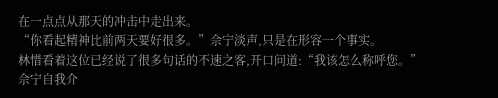在一点点从那天的冲击中走出来。
“你看起精神比前两天要好很多。”佘宁淡声,只是在形容一个事实。
林惜看着这位已经说了很多句话的不速之客,开口问道:“我该怎么称呼您。”
佘宁自我介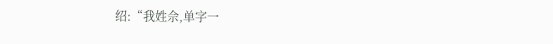绍:“我姓佘,单字一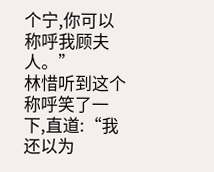个宁,你可以称呼我顾夫人。”
林惜听到这个称呼笑了一下,直道:“我还以为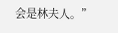会是林夫人。”